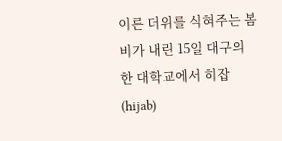이른 더위를 식혀주는 봄비가 내린 15일 대구의 한 대학교에서 히잡(hijab)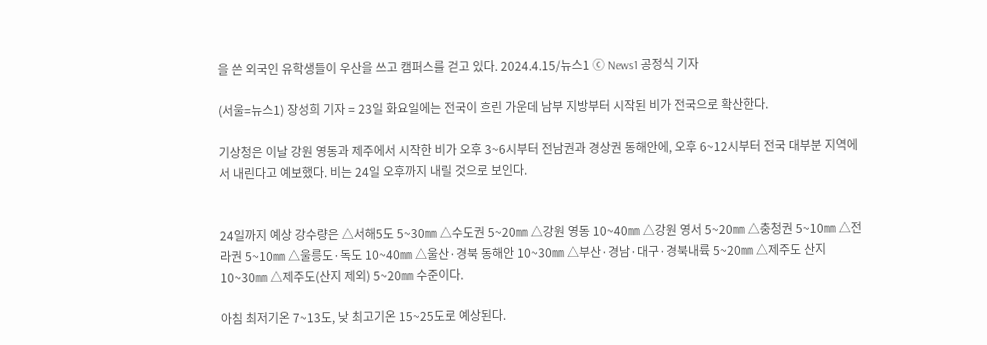을 쓴 외국인 유학생들이 우산을 쓰고 캠퍼스를 걷고 있다. 2024.4.15/뉴스1 ⓒ News1 공정식 기자

(서울=뉴스1) 장성희 기자 = 23일 화요일에는 전국이 흐린 가운데 남부 지방부터 시작된 비가 전국으로 확산한다.

기상청은 이날 강원 영동과 제주에서 시작한 비가 오후 3~6시부터 전남권과 경상권 동해안에, 오후 6~12시부터 전국 대부분 지역에서 내린다고 예보했다. 비는 24일 오후까지 내릴 것으로 보인다.


24일까지 예상 강수량은 △서해5도 5~30㎜ △수도권 5~20㎜ △강원 영동 10~40㎜ △강원 영서 5~20㎜ △충청권 5~10㎜ △전라권 5~10㎜ △울릉도·독도 10~40㎜ △울산·경북 동해안 10~30㎜ △부산·경남·대구·경북내륙 5~20㎜ △제주도 산지 10~30㎜ △제주도(산지 제외) 5~20㎜ 수준이다.

아침 최저기온 7~13도, 낮 최고기온 15~25도로 예상된다.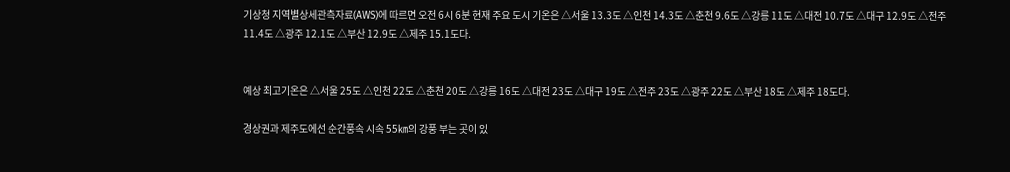기상청 지역별상세관측자료(AWS)에 따르면 오전 6시 6분 현재 주요 도시 기온은 △서울 13.3도 △인천 14.3도 △춘천 9.6도 △강릉 11도 △대전 10.7도 △대구 12.9도 △전주 11.4도 △광주 12.1도 △부산 12.9도 △제주 15.1도다.


예상 최고기온은 △서울 25도 △인천 22도 △춘천 20도 △강릉 16도 △대전 23도 △대구 19도 △전주 23도 △광주 22도 △부산 18도 △제주 18도다.

경상권과 제주도에선 순간풍속 시속 55㎞의 강풍 부는 곳이 있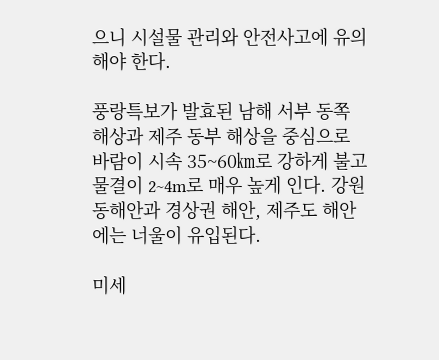으니 시설물 관리와 안전사고에 유의해야 한다.

풍랑특보가 발효된 남해 서부 동쪽 해상과 제주 동부 해상을 중심으로 바람이 시속 35~60㎞로 강하게 불고 물결이 2~4m로 매우 높게 인다. 강원 동해안과 경상권 해안, 제주도 해안에는 너울이 유입된다.

미세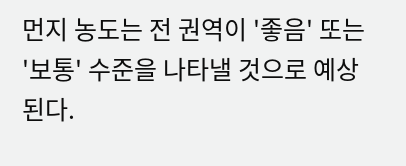먼지 농도는 전 권역이 '좋음' 또는 '보통' 수준을 나타낼 것으로 예상된다.